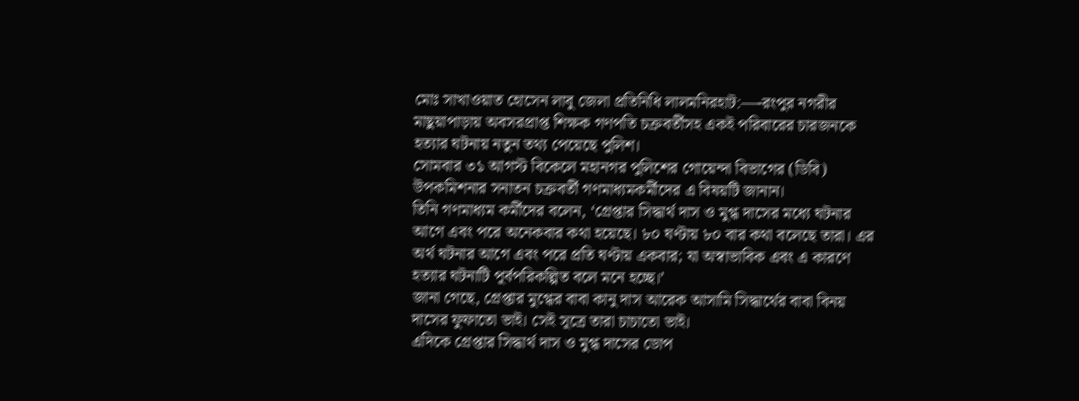মোঃ সাখাওয়াত হোসেন লাবু জেলা প্রতিনিধি লালমনিরহাট:—-রংপুর নগরীর মাছুয়াপাড়ায় অবসরপ্রাপ্ত শিক্ষক গণপতি চক্রবর্তীসহ একই পরিবারের চারজনকে হত্যার ঘটনায় নতুন তথ্য পেয়েছে পুলিশ।
সোমবার ৩১ আগস্ট বিকেলে মহানগর পুলিশের গোয়েন্দা বিভাগের (ডিবি) উপকমিশনার সনাতন চক্রবর্তী গণমাধ্যমকর্মীদের এ বিষয়টি জানান।
তিনি গণমাধ্যম কর্মীদের বলেন, ‘গ্রেপ্তার সিদ্ধার্থ দাস ও মুগ্ধ দাসের মধ্যে ঘটনার আগে এবং পরে অনেকবার কথা হয়েছে। ৮০ ঘণ্টায় ৮০ বার কথা বলেছে তারা। এর অর্থ ঘটনার আগে এবং পরে প্রতি ঘণ্টায় একবার; যা অস্বাভাবিক এবং এ কারণে হত্যার ঘটনাটি পূর্বপরিকল্পিত বলে মনে হচ্ছে।’
জানা গেছে, গ্রেপ্তার মুগ্ধের বাবা কানু দাস আরেক আসামি সিদ্ধার্থের বাবা বিনয় দাসের ফুফাতো ভাই। সেই সূত্রে তারা চাচাতো ভাই।
এদিকে গ্রেপ্তার সিদ্ধার্থ দাস ও মুগ্ধ দাসের ডোপ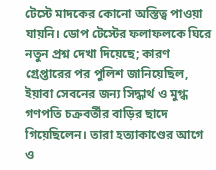টেস্টে মাদকের কোনো অস্তিত্ব পাওয়া যায়নি। ডোপ টেস্টের ফলাফলকে ঘিরে নতুন প্রশ্ন দেখা দিয়েছে; কারণ গ্রেপ্তারের পর পুলিশ জানিয়েছিল, ইয়াবা সেবনের জন্য সিদ্ধার্থ ও মুগ্ধ গণপতি চক্রবর্তীর বাড়ির ছাদে গিয়েছিলেন। তারা হত্যাকাণ্ডের আগে ও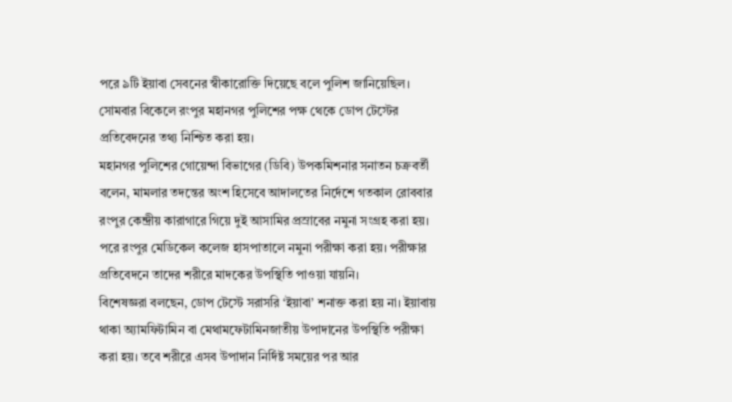পরে ৯টি ইয়াবা সেবনের স্বীকারোক্তি দিয়েছে বলে পুলিশ জানিয়েছিল।
সোমবার বিকেলে রংপুর মহানগর পুলিশের পক্ষ থেকে ডোপ টেস্টের প্রতিবেদনের তথ্য নিশ্চিত করা হয়।
মহানগর পুলিশের গোয়েন্দা বিভাগের (ডিবি) উপকমিশনার সনাতন চক্রবর্তী বলেন, মামলার তদন্তের অংশ হিসেবে আদালতের নির্দেশে গতকাল রোববার রংপুর কেন্দ্রীয় কারাগারে গিয়ে দুই আসামির প্রস্রাবের নমুনা সংগ্রহ করা হয়। পরে রংপুর মেডিকেল কলেজ হাসপাতালে নমুনা পরীক্ষা করা হয়। পরীক্ষার প্রতিবেদনে তাদের শরীরে মাদকের উপস্থিতি পাওয়া যায়নি।
বিশেষজ্ঞরা বলছেন, ডোপ টেস্টে সরাসরি ‘ইয়াবা’ শনাক্ত করা হয় না। ইয়াবায় থাকা অ্যামফিটামিন বা মেথামফেটামিনজাতীয় উপাদানের উপস্থিতি পরীক্ষা করা হয়। তবে শরীরে এসব উপাদান নির্দিষ্ট সময়ের পর আর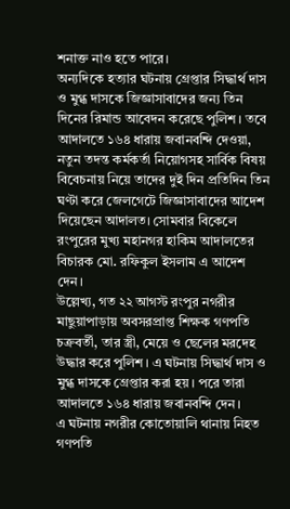শনাক্ত নাও হতে পারে।
অন্যদিকে হত্যার ঘটনায় গ্রেপ্তার সিদ্ধার্থ দাস ও মুগ্ধ দাসকে জিজ্ঞাসাবাদের জন্য তিন দিনের রিমান্ড আবেদন করেছে পুলিশ। তবে আদালতে ১৬৪ ধারায় জবানবন্দি দেওয়া, নতুন তদন্ত কর্মকর্তা নিয়োগসহ সার্বিক বিষয় বিবেচনায় নিয়ে তাদের দুই দিন প্রতিদিন তিন ঘণ্টা করে জেলগেটে জিজ্ঞাসাবাদের আদেশ দিয়েছেন আদালত। সোমবার বিকেলে রংপুরের মুখ্য মহানগর হাকিম আদালতের বিচারক মো. রফিকুল ইসলাম এ আদেশ দেন।
উল্লেখ্য, গত ২২ আগস্ট রংপুর নগরীর মাছুয়াপাড়ায় অবসরপ্রাপ্ত শিক্ষক গণপতি চক্রবর্তী, তার স্ত্রী, মেয়ে ও ছেলের মরদেহ উদ্ধার করে পুলিশ। এ ঘটনায় সিদ্ধার্থ দাস ও মুগ্ধ দাসকে গ্রেপ্তার করা হয়। পরে তারা আদালতে ১৬৪ ধারায় জবানবন্দি দেন।
এ ঘটনায় নগরীর কোতোয়ালি থানায় নিহত গণপতি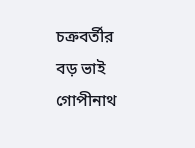চক্রবর্তীর বড় ভাই গোপীনাথ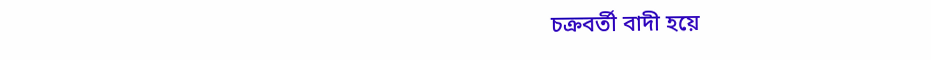চক্রবর্তী বাদী হয়ে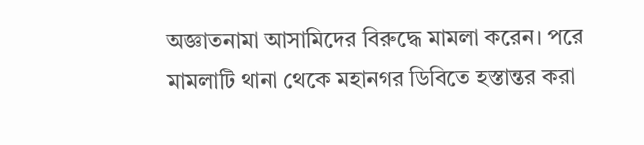অজ্ঞাতনামা আসামিদের বিরুদ্ধে মামলা করেন। পরে মামলাটি থানা থেকে মহানগর ডিবিতে হস্তান্তর করা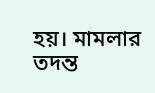হয়। মামলার তদন্ত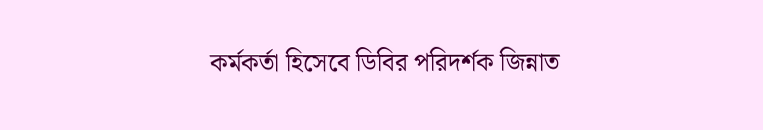কর্মকর্তা হিসেবে ডিবির পরিদর্শক জিন্নাত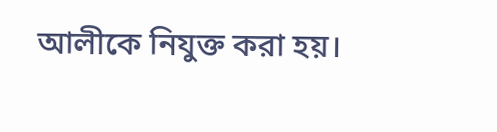আলীকে নিযুক্ত করা হয়।